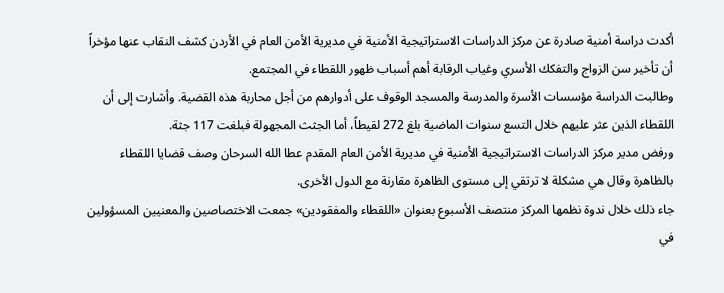أكدت دراسة أمنية صادرة عن مركز الدراسات الاستراتيجية الأمنية في مديرية الأمن العام في الأردن كشف النقاب عنها مؤخراً أن تأخير سن الزواج والتفكك الأسري وغياب الرقابة أهم أسباب ظهور اللقطاء في المجتمع.
وطالبت الدراسة مؤسسات الأسرة والمدرسة والمسجد الوقوف على أدوارهم من أجل محاربة هذه القضية. وأشارت إلى أن اللقطاء الذين عثر عليهم خلال التسع سنوات الماضية بلغ 272 لقيطاً، أما الجثث المجهولة فبلغت 117 جثة.
ورفض مدير مركز الدراسات الاستراتيجية الأمنية في مديرية الأمن العام المقدم عطا الله السرحان وصف قضايا اللقطاء بالظاهرة وقال هي مشكلة لا ترتقي إلى مستوى الظاهرة مقارنة مع الدول الأخرى.
جاء ذلك خلال ندوة نظمها المركز منتصف الأسبوع بعنوان «اللقطاء والمفقودين» جمعت الاختصاصين والمعنيين المسؤولين في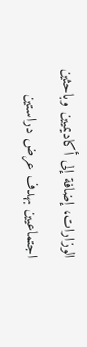الوزارات، إضافة إلى أكاديميين وباحثين اجتماعيين بهدف عرض دراستين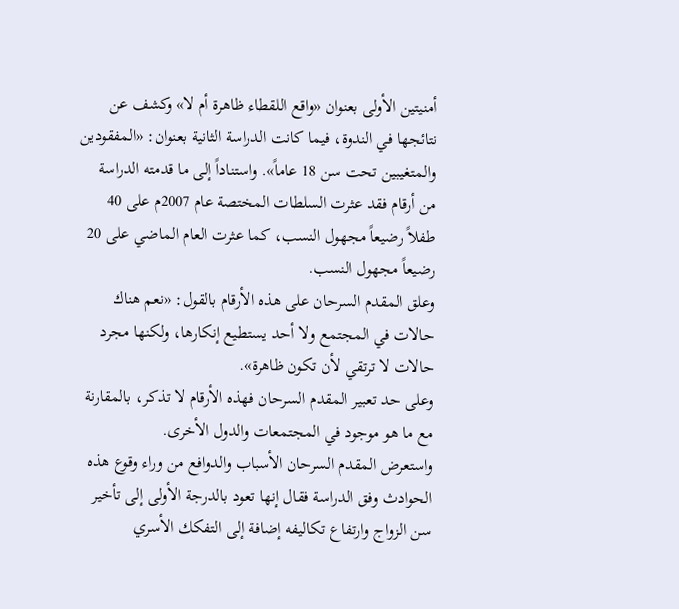أمنيتين الأولى بعنوان «واقع اللقطاء ظاهرة أم لا» وكشف عن نتائجها في الندوة، فيما كانت الدراسة الثانية بعنوان: «المفقودين والمتغيبين تحت سن 18 عاماً». واستناداً إلى ما قدمته الدراسة من أرقام فقد عثرت السلطات المختصة عام 2007م على 40 طفلاً رضيعاً مجهول النسب، كما عثرت العام الماضي على 20 رضيعاً مجهول النسب.
وعلق المقدم السرحان على هذه الأرقام بالقول: «نعم هناك حالات في المجتمع ولا أحد يستطيع إنكارها، ولكنها مجرد حالات لا ترتقي لأن تكون ظاهرة».
وعلى حد تعبير المقدم السرحان فهذه الأرقام لا تذكر، بالمقارنة مع ما هو موجود في المجتمعات والدول الأخرى.
واستعرض المقدم السرحان الأسباب والدوافع من وراء وقوع هذه الحوادث وفق الدراسة فقال إنها تعود بالدرجة الأولى إلى تأخير سن الزواج وارتفاع تكاليفه إضافة إلى التفكك الأسري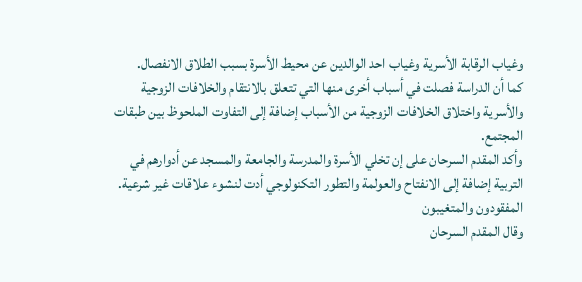وغياب الرقابة الأسرية وغياب احد الوالدين عن محيط الأسرة بسبب الطلاق الانفصال.
كما أن الدراسة فصلت في أسباب أخرى منها التي تتعلق بالانتقام والخلافات الزوجية والأسرية واختلاق الخلافات الزوجية من الأسباب إضافة إلى التفاوت الملحوظ بين طبقات المجتمع.
وأكد المقدم السرحان على إن تخلي الأسرة والمدرسة والجامعة والمسجد عن أدوارهم في التربية إضافة إلى الانفتاح والعولمة والتطور التكنولوجي أدت لنشوء علاقات غير شرعية.
المفقودون والمتغيبون
وقال المقدم السرحان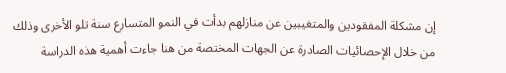إن مشكلة المفقودين والمتغيبين عن منازلهم بدأت في النمو المتسارع سنة تلو الأخرى وذلك من خلال الإحصائيات الصادرة عن الجهات المختصة من هنا جاءت أهمية هذه الدراسة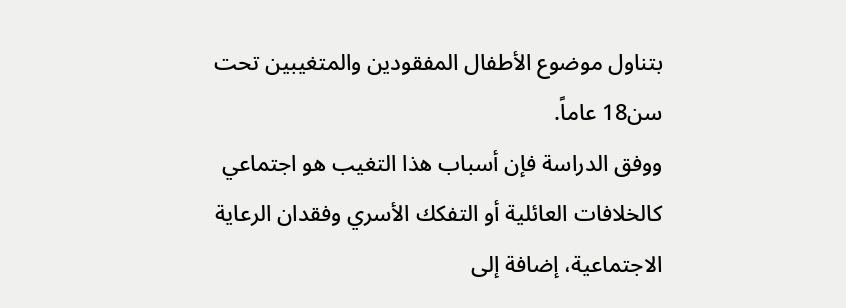بتناول موضوع الأطفال المفقودين والمتغيبين تحت سن18 عاماً.
ووفق الدراسة فإن أسباب هذا التغيب هو اجتماعي كالخلافات العائلية أو التفكك الأسري وفقدان الرعاية الاجتماعية، إضافة إلى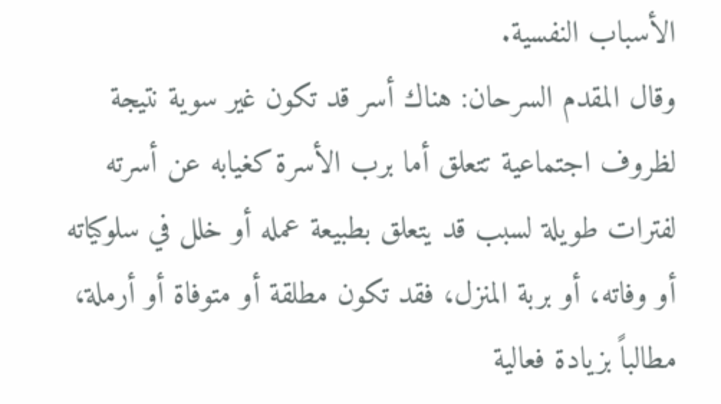الأسباب النفسية.
وقال المقدم السرحان: هناك أسر قد تكون غير سوية نتيجة لظروف اجتماعية تتعلق أما برب الأسرة كغيابه عن أسرته لفترات طويلة لسبب قد يتعلق بطبيعة عمله أو خلل في سلوكياته أو وفاته، أو بربة المنزل، فقد تكون مطلقة أو متوفاة أو أرملة، مطالباً بزيادة فعالية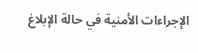الإجراءات الأمنية في حالة الإبلاغ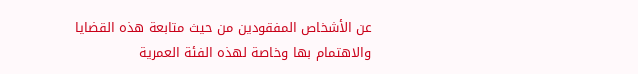عن الأشخاص المفقودين من حيث متابعة هذه القضايا والاهتمام بها وخاصة لهذه الفئة العمرية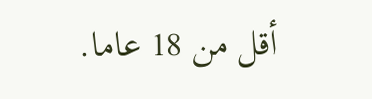أقل من 18 عاما.